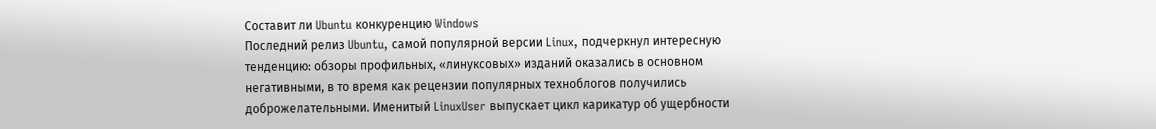Составит ли Ubuntu конкуренцию Windows
Последний релиз Ubuntu, самой популярной версии Linux, подчеркнул интересную тенденцию: обзоры профильных, «линуксовых» изданий оказались в основном негативными, в то время как рецензии популярных техноблогов получились доброжелательными. Именитый LinuxUser выпускает цикл карикатур об ущербности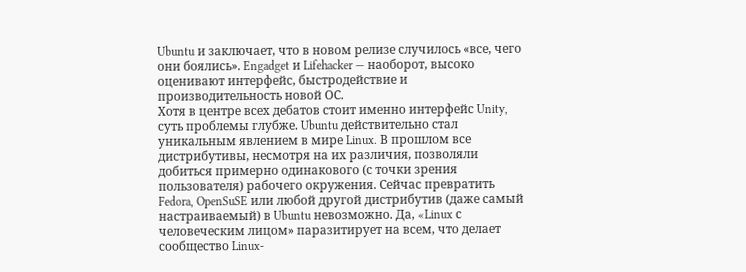Ubuntu и заключает, что в новом релизе случилось «все, чего они боялись». Engadget и Lifehacker — наоборот, высоко оценивают интерфейс, быстродействие и производительность новой ОС.
Хотя в центре всех дебатов стоит именно интерфейс Unity, суть проблемы глубже. Ubuntu действительно стал уникальным явлением в мире Linux. В прошлом все дистрибутивы, несмотря на их различия, позволяли добиться примерно одинакового (с точки зрения пользователя) рабочего окружения. Сейчас превратить Fedora, OpenSuSE или любой другой дистрибутив (даже самый настраиваемый) в Ubuntu невозможно. Да, «Linux с человеческим лицом» паразитирует на всем, что делает сообщество Linux-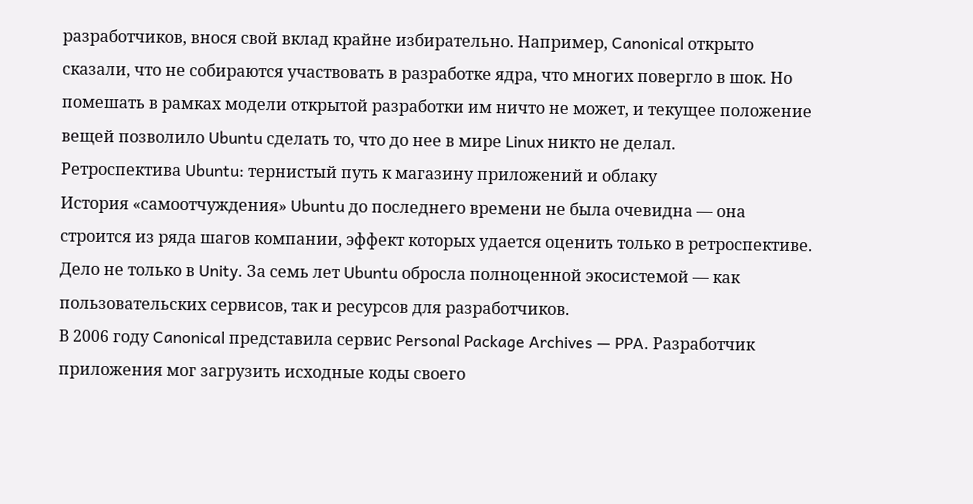разработчиков, внося свой вклад крайне избирательно. Например, Canonical открыто сказали, что не собираются участвовать в разработке ядра, что многих повергло в шок. Но помешать в рамках модели открытой разработки им ничто не может, и текущее положение вещей позволило Ubuntu сделать то, что до нее в мире Linux никто не делал.
Ретроспектива Ubuntu: тернистый путь к магазину приложений и облаку
История «самоотчуждения» Ubuntu до последнего времени не была очевидна — она строится из ряда шагов компании, эффект которых удается оценить только в ретроспективе. Дело не только в Unity. За семь лет Ubuntu обросла полноценной экосистемой — как пользовательских сервисов, так и ресурсов для разработчиков.
В 2006 году Canonical представила сервис Personal Package Archives — PPA. Разработчик приложения мог загрузить исходные коды своего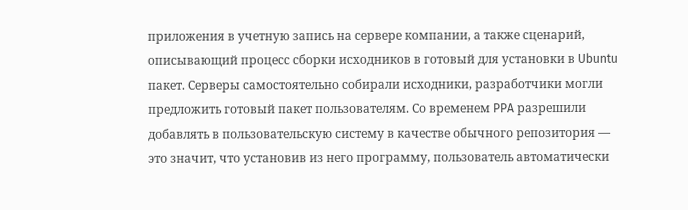приложения в учетную запись на сервере компании, а также сценарий, описывающий процесс сборки исходников в готовый для установки в Ubuntu пакет. Серверы самостоятельно собирали исходники, разработчики могли предложить готовый пакет пользователям. Со временем PPA разрешили добавлять в пользовательскую систему в качестве обычного репозитория — это значит, что установив из него программу, пользователь автоматически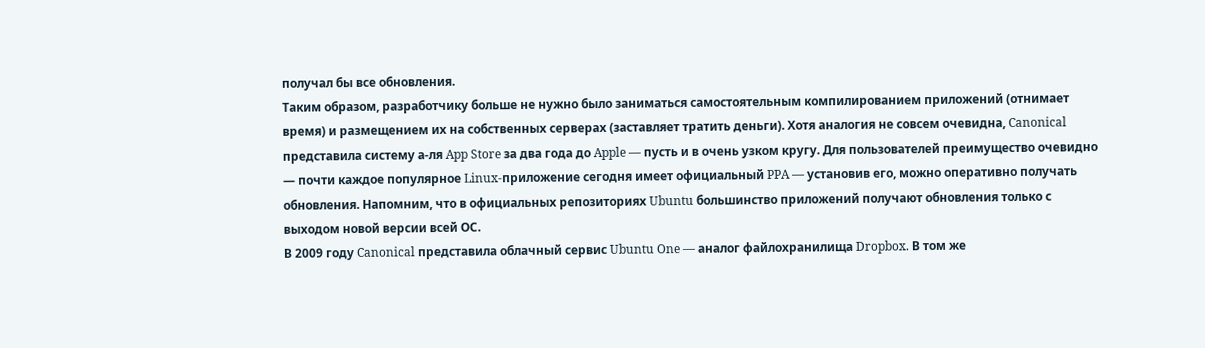получал бы все обновления.
Таким образом, разработчику больше не нужно было заниматься самостоятельным компилированием приложений (отнимает время) и размещением их на собственных серверах (заставляет тратить деньги). Хотя аналогия не совсем очевидна, Canonical представила систему а-ля App Store за два года до Apple — пусть и в очень узком кругу. Для пользователей преимущество очевидно — почти каждое популярное Linux-приложение сегодня имеет официальный PPA — установив его, можно оперативно получать обновления. Напомним, что в официальных репозиториях Ubuntu большинство приложений получают обновления только с выходом новой версии всей ОС.
В 2009 году Canonical представила облачный сервис Ubuntu One — аналог файлохранилища Dropbox. В том же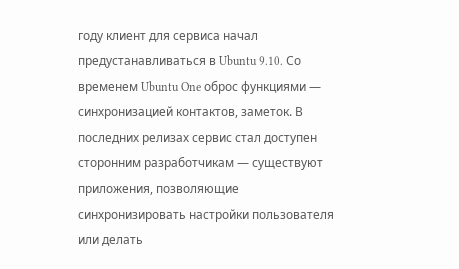году клиент для сервиса начал предустанавливаться в Ubuntu 9.10. Со временем Ubuntu One оброс функциями — синхронизацией контактов, заметок. В последних релизах сервис стал доступен сторонним разработчикам — существуют приложения, позволяющие синхронизировать настройки пользователя или делать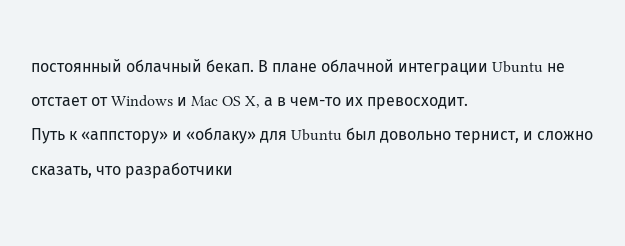постоянный облачный бекап. В плане облачной интеграции Ubuntu не отстает от Windows и Mac OS X, а в чем-то их превосходит.
Путь к «аппстору» и «облаку» для Ubuntu был довольно тернист, и сложно сказать, что разработчики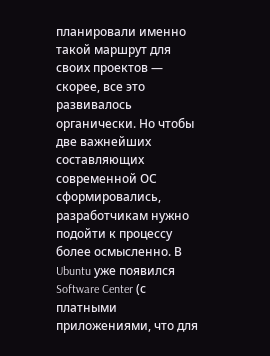планировали именно такой маршрут для своих проектов — скорее, все это развивалось органически. Но чтобы две важнейших составляющих современной ОС сформировались, разработчикам нужно подойти к процессу более осмысленно. В Ubuntu уже появился Software Center (с платными приложениями, что для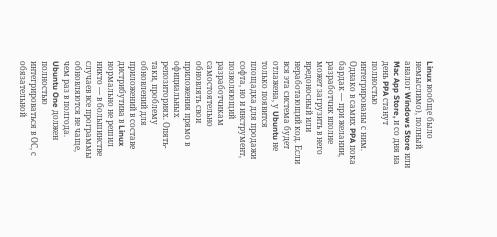Linux вообще было немыслимо), полный аналог Windows Store или Mac App Store, и со дня на день PPA станут полностью интегрированы с ним. Однако в самих PPA пока бардак — при желании, разработчик вполне может загрузить в него вредоносный или неработающий код. Если вся эта система будет отлажена, у Ubuntu не только появится площадка для продажи софта, но и инструмент, позволяющий разработчикам самостоятельно обновлять свои приложения прямо в официальных репозиториях. Опять-таки, проблему обновлений для приложений в составе дистрибутива в Linux нормально не решил никто — в большинстве случаев все программы обновляются не чаще, чем раз в полгода.
Ubuntu One должен полностью интегрироваться в ОС, с обязательной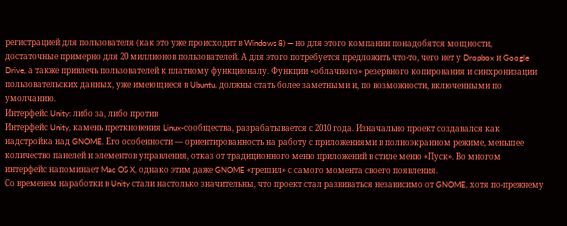регистрацией для пользователя (как это уже происходит в Windows 8) — но для этого компании понадобятся мощности, достаточные примерно для 20 миллионов пользователей. А для этого потребуется предложить что-то, чего нет у Dropbox и Google Drive, а также привлечь пользователей к платному функционалу. Функции «облачного» резервного копирования и синхронизации пользовательских данных, уже имеющиеся в Ubuntu, должны стать более заметными и, по возможности, включенными по умолчанию.
Интерфейс Unity: либо за, либо против
Интерфейс Unity, камень преткновения Linux-сообщества, разрабатывается с 2010 года. Изначально проект создавался как надстройка над GNOME. Его особенности — ориентированность на работу с приложениями в полноэкранном режиме, меньшее количество панелей и элементов управления, отказ от традиционного меню приложений в стиле меню «Пуск». Во многом интерфейс напоминает Mac OS X, однако этим даже GNOME «грешил» с самого момента своего появления.
Со временем наработки в Unity стали настолько значительны, что проект стал развиваться независимо от GNOME, хотя по-прежнему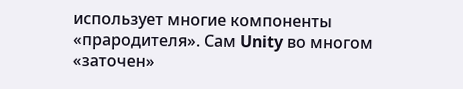использует многие компоненты «прародителя». Сам Unity во многом «заточен»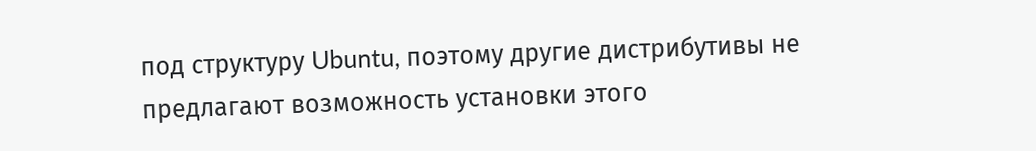под структуру Ubuntu, поэтому другие дистрибутивы не предлагают возможность установки этого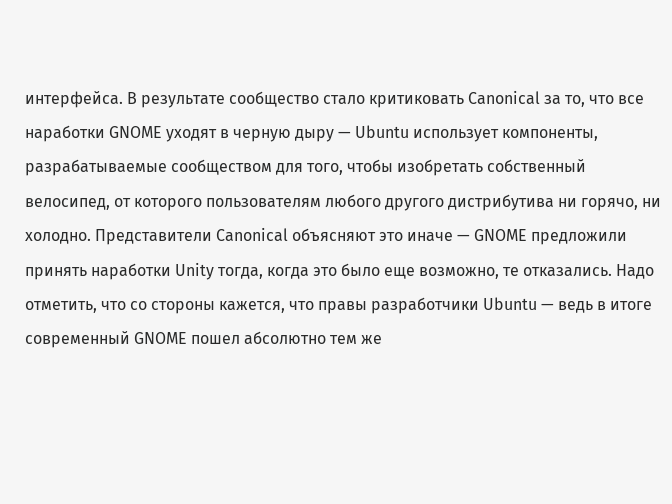интерфейса. В результате сообщество стало критиковать Canonical за то, что все наработки GNOME уходят в черную дыру — Ubuntu использует компоненты, разрабатываемые сообществом для того, чтобы изобретать собственный велосипед, от которого пользователям любого другого дистрибутива ни горячо, ни холодно. Представители Canonical объясняют это иначе — GNOME предложили принять наработки Unity тогда, когда это было еще возможно, те отказались. Надо отметить, что со стороны кажется, что правы разработчики Ubuntu — ведь в итоге современный GNOME пошел абсолютно тем же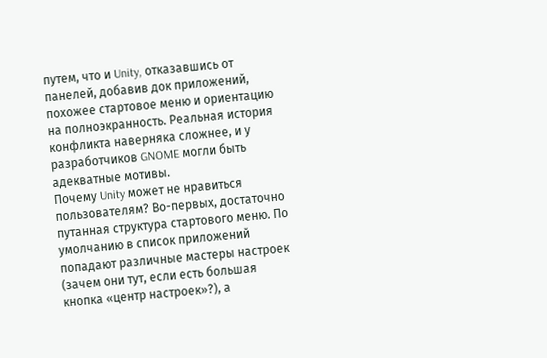путем, что и Unity, отказавшись от панелей, добавив док приложений, похожее стартовое меню и ориентацию на полноэкранность. Реальная история конфликта наверняка сложнее, и у разработчиков GNOME могли быть адекватные мотивы.
Почему Unity может не нравиться пользователям? Во-первых, достаточно путанная структура стартового меню. По умолчанию в список приложений попадают различные мастеры настроек (зачем они тут, если есть большая кнопка «центр настроек»?), а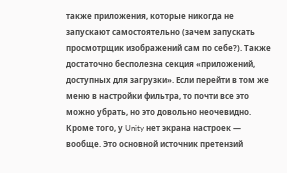также приложения, которые никогда не запускают самостоятельно (зачем запускать просмотрщик изображений сам по себе?). Также достаточно бесполезна секция «приложений, доступных для загрузки». Если перейти в том же меню в настройки фильтра, то почти все это можно убрать, но это довольно неочевидно.
Кроме того, у Unity нет экрана настроек — вообще. Это основной источник претензий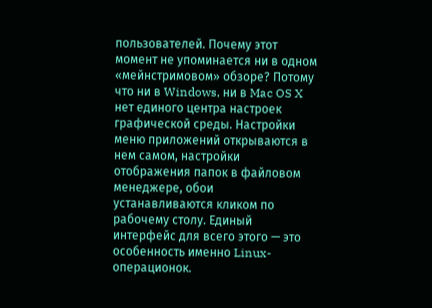пользователей. Почему этот момент не упоминается ни в одном «мейнстримовом» обзоре? Потому что ни в Windows, ни в Mac OS X нет единого центра настроек графической среды. Настройки меню приложений открываются в нем самом, настройки отображения папок в файловом менеджере, обои устанавливаются кликом по рабочему столу. Единый интерфейс для всего этого — это особенность именно Linux-операционок.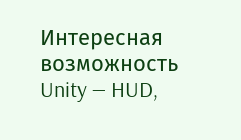Интересная возможность Unity — HUD,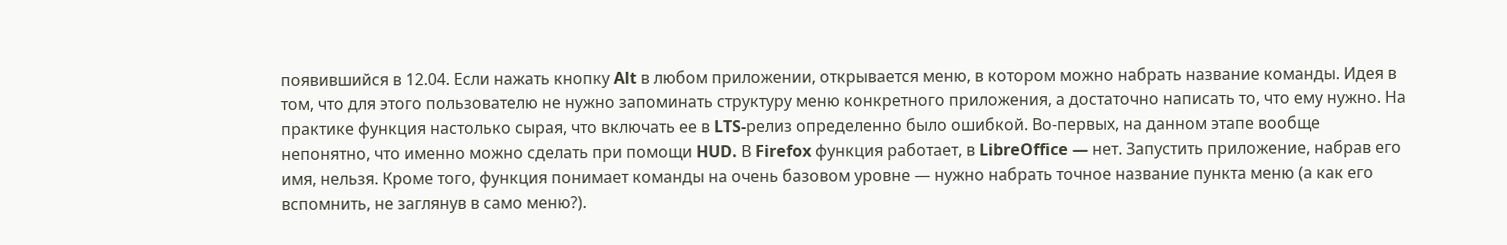появившийся в 12.04. Если нажать кнопку Alt в любом приложении, открывается меню, в котором можно набрать название команды. Идея в том, что для этого пользователю не нужно запоминать структуру меню конкретного приложения, а достаточно написать то, что ему нужно. На практике функция настолько сырая, что включать ее в LTS-релиз определенно было ошибкой. Во-первых, на данном этапе вообще непонятно, что именно можно сделать при помощи HUD. В Firefox функция работает, в LibreOffice — нет. Запустить приложение, набрав его имя, нельзя. Кроме того, функция понимает команды на очень базовом уровне — нужно набрать точное название пункта меню (а как его вспомнить, не заглянув в само меню?).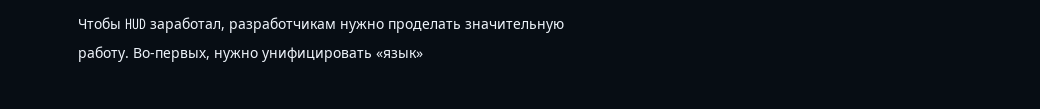Чтобы HUD заработал, разработчикам нужно проделать значительную работу. Во-первых, нужно унифицировать «язык»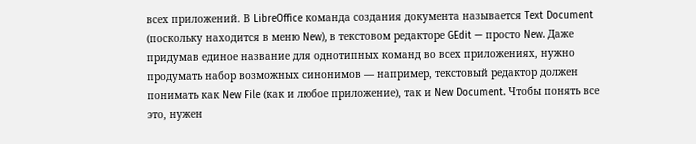всех приложений. В LibreOffice команда создания документа называется Text Document (поскольку находится в меню New), в текстовом редакторе GEdit — просто New. Даже придумав единое название для однотипных команд во всех приложениях, нужно продумать набор возможных синонимов — например, текстовый редактор должен понимать как New File (как и любое приложение), так и New Document. Чтобы понять все это, нужен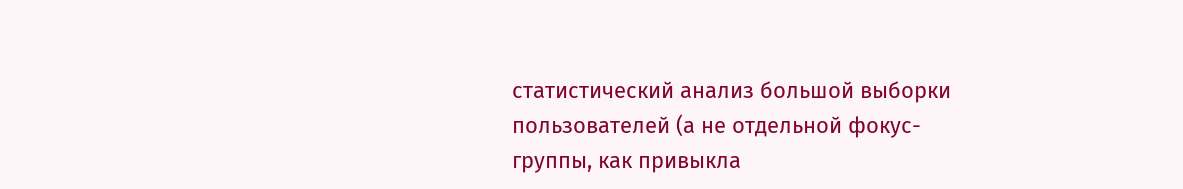статистический анализ большой выборки пользователей (а не отдельной фокус-группы, как привыкла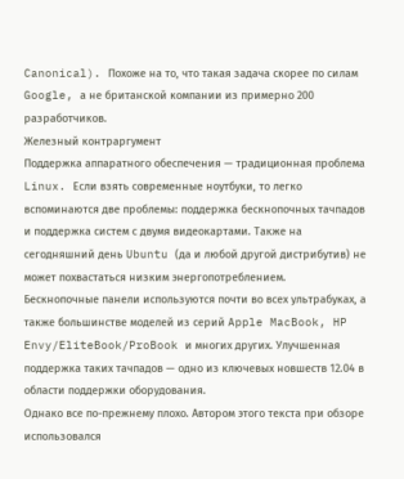Canonical). Похоже на то, что такая задача скорее по силам Google, а не британской компании из примерно 200 разработчиков.
Железный контраргумент
Поддержка аппаратного обеспечения — традиционная проблема Linux. Если взять современные ноутбуки, то легко вспоминаются две проблемы: поддержка бескнопочных тачпадов и поддержка систем с двумя видеокартами. Также на сегодняшний день Ubuntu (да и любой другой дистрибутив) не может похвастаться низким энергопотреблением.
Бескнопочные панели используются почти во всех ультрабуках, а также большинстве моделей из серий Apple MacBook, HP Envy/EliteBook/ProBook и многих других. Улучшенная поддержка таких тачпадов — одно из ключевых новшеств 12.04 в области поддержки оборудования.
Однако все по-прежнему плохо. Автором этого текста при обзоре использовался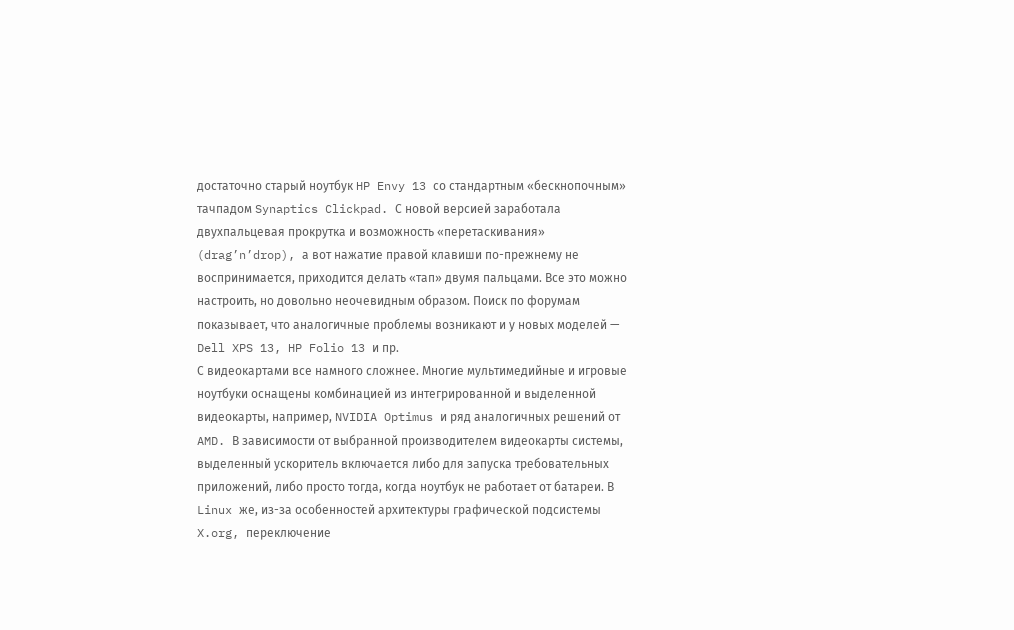достаточно старый ноутбук HP Envy 13 со стандартным «бескнопочным» тачпадом Synaptics Clickpad. С новой версией заработала двухпальцевая прокрутка и возможность «перетаскивания» (drag’n’drop), а вот нажатие правой клавиши по-прежнему не воспринимается, приходится делать «тап» двумя пальцами. Все это можно настроить, но довольно неочевидным образом. Поиск по форумам показывает, что аналогичные проблемы возникают и у новых моделей — Dell XPS 13, HP Folio 13 и пр.
С видеокартами все намного сложнее. Многие мультимедийные и игровые ноутбуки оснащены комбинацией из интегрированной и выделенной видеокарты, например, NVIDIA Optimus и ряд аналогичных решений от AMD. В зависимости от выбранной производителем видеокарты системы, выделенный ускоритель включается либо для запуска требовательных приложений, либо просто тогда, когда ноутбук не работает от батареи. В Linux же, из-за особенностей архитектуры графической подсистемы X.org, переключение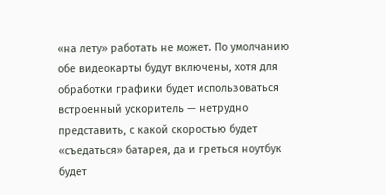«на лету» работать не может. По умолчанию обе видеокарты будут включены, хотя для обработки графики будет использоваться встроенный ускоритель — нетрудно представить, с какой скоростью будет «съедаться» батарея, да и греться ноутбук будет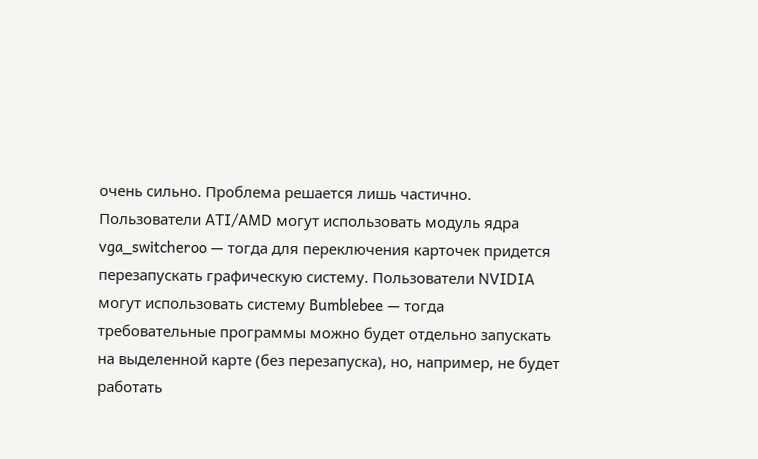очень сильно. Проблема решается лишь частично. Пользователи ATI/AMD могут использовать модуль ядра vga_switcheroo — тогда для переключения карточек придется перезапускать графическую систему. Пользователи NVIDIA могут использовать систему Bumblebee — тогда требовательные программы можно будет отдельно запускать на выделенной карте (без перезапуска), но, например, не будет работать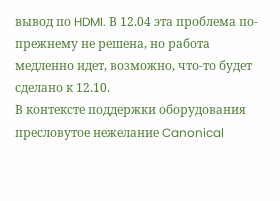вывод по HDMI. В 12.04 эта проблема по-прежнему не решена, но работа медленно идет, возможно, что-то будет сделано к 12.10.
В контексте поддержки оборудования пресловутое нежелание Canonical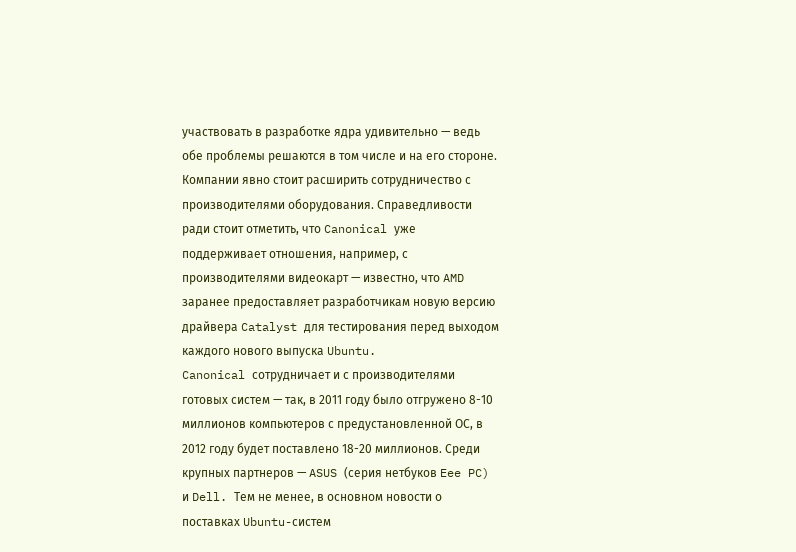участвовать в разработке ядра удивительно — ведь обе проблемы решаются в том числе и на его стороне.
Компании явно стоит расширить сотрудничество с производителями оборудования. Справедливости ради стоит отметить, что Canonical уже поддерживает отношения, например, с производителями видеокарт — известно, что AMD заранее предоставляет разработчикам новую версию драйвера Catalyst для тестирования перед выходом каждого нового выпуска Ubuntu.
Canonical сотрудничает и с производителями готовых систем — так, в 2011 году было отгружено 8-10 миллионов компьютеров с предустановленной ОС, в 2012 году будет поставлено 18-20 миллионов. Среди крупных партнеров — ASUS (серия нетбуков Eee PC) и Dell. Тем не менее, в основном новости о поставках Ubuntu-систем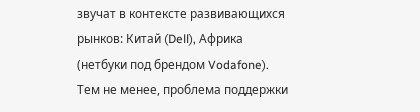звучат в контексте развивающихся рынков: Китай (Dell), Африка (нетбуки под брендом Vodafone).
Тем не менее, проблема поддержки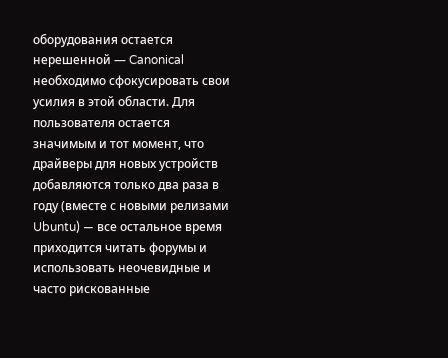оборудования остается нерешенной — Canonical необходимо сфокусировать свои усилия в этой области. Для пользователя остается значимым и тот момент, что драйверы для новых устройств добавляются только два раза в году (вместе с новыми релизами Ubuntu) — все остальное время приходится читать форумы и использовать неочевидные и часто рискованные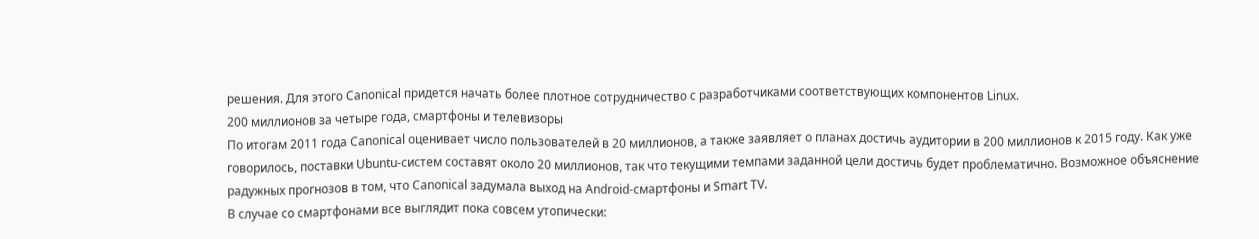решения. Для этого Canonical придется начать более плотное сотрудничество с разработчиками соответствующих компонентов Linux.
200 миллионов за четыре года, смартфоны и телевизоры
По итогам 2011 года Canonical оценивает число пользователей в 20 миллионов, а также заявляет о планах достичь аудитории в 200 миллионов к 2015 году. Как уже говорилось, поставки Ubuntu-систем составят около 20 миллионов, так что текущими темпами заданной цели достичь будет проблематично. Возможное объяснение радужных прогнозов в том, что Canonical задумала выход на Android-смартфоны и Smart TV.
В случае со смартфонами все выглядит пока совсем утопически: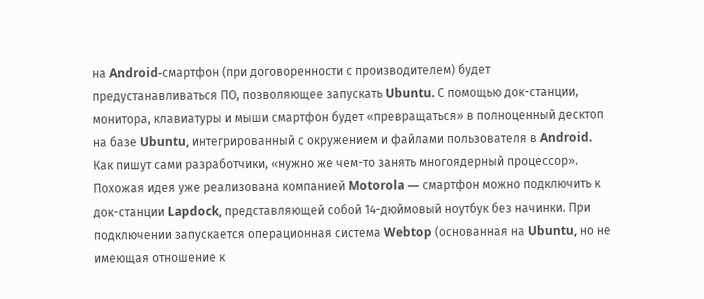на Android-смартфон (при договоренности с производителем) будет предустанавливаться ПО, позволяющее запускать Ubuntu. С помощью док-станции, монитора, клавиатуры и мыши смартфон будет «превращаться» в полноценный десктоп на базе Ubuntu, интегрированный с окружением и файлами пользователя в Android.
Как пишут сами разработчики, «нужно же чем-то занять многоядерный процессор». Похожая идея уже реализована компанией Motorola — смартфон можно подключить к док-станции Lapdock, представляющей собой 14-дюймовый ноутбук без начинки. При подключении запускается операционная система Webtop (основанная на Ubuntu, но не имеющая отношение к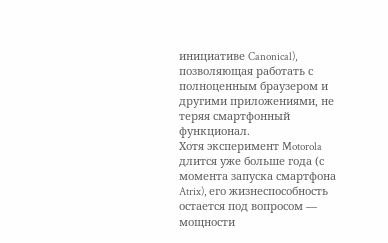инициативе Canonical), позволяющая работать с полноценным браузером и другими приложениями, не теряя смартфонный функционал.
Хотя эксперимент Motorola длится уже больше года (с момента запуска смартфона Atrix), его жизнеспособность остается под вопросом — мощности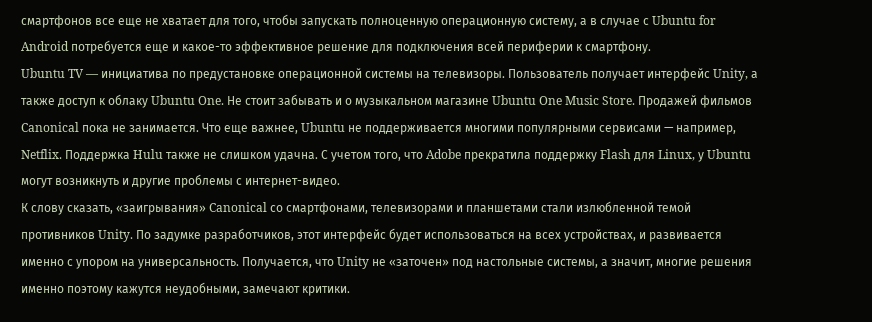смартфонов все еще не хватает для того, чтобы запускать полноценную операционную систему, а в случае с Ubuntu for Android потребуется еще и какое-то эффективное решение для подключения всей периферии к смартфону.
Ubuntu TV — инициатива по предустановке операционной системы на телевизоры. Пользователь получает интерфейс Unity, а также доступ к облаку Ubuntu One. Не стоит забывать и о музыкальном магазине Ubuntu One Music Store. Продажей фильмов Canonical пока не занимается. Что еще важнее, Ubuntu не поддерживается многими популярными сервисами — например, Netflix. Поддержка Hulu также не слишком удачна. С учетом того, что Adobe прекратила поддержку Flash для Linux, у Ubuntu могут возникнуть и другие проблемы с интернет-видео.
К слову сказать, «заигрывания» Canonical со смартфонами, телевизорами и планшетами стали излюбленной темой противников Unity. По задумке разработчиков, этот интерфейс будет использоваться на всех устройствах, и развивается именно с упором на универсальность. Получается, что Unity не «заточен» под настольные системы, а значит, многие решения именно поэтому кажутся неудобными, замечают критики.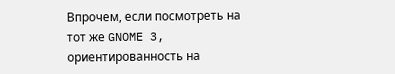Впрочем, если посмотреть на тот же GNOME 3, ориентированность на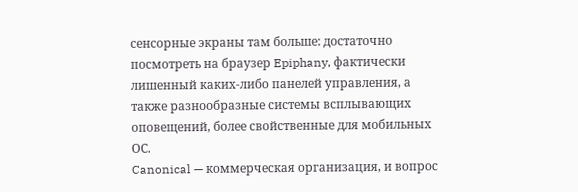сенсорные экраны там больше: достаточно посмотреть на браузер Epiphany, фактически лишенный каких-либо панелей управления, а также разнообразные системы всплывающих оповещений, более свойственные для мобильных ОС.
Canonical — коммерческая организация, и вопрос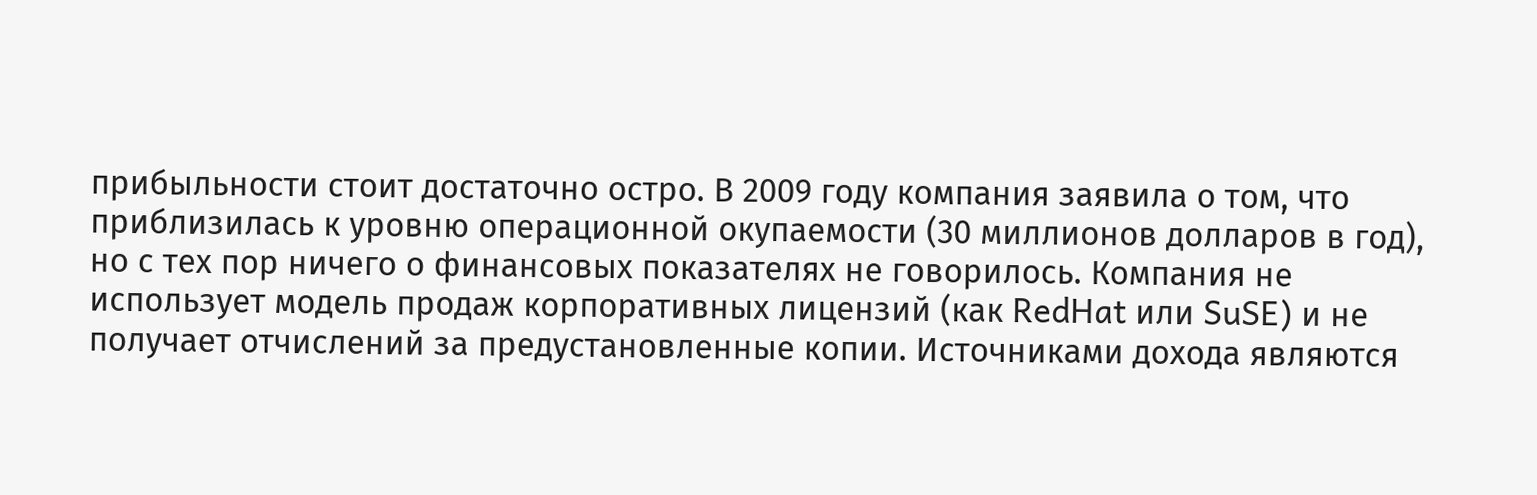прибыльности стоит достаточно остро. В 2009 году компания заявила о том, что приблизилась к уровню операционной окупаемости (30 миллионов долларов в год), но с тех пор ничего о финансовых показателях не говорилось. Компания не использует модель продаж корпоративных лицензий (как RedHat или SuSE) и не получает отчислений за предустановленные копии. Источниками дохода являются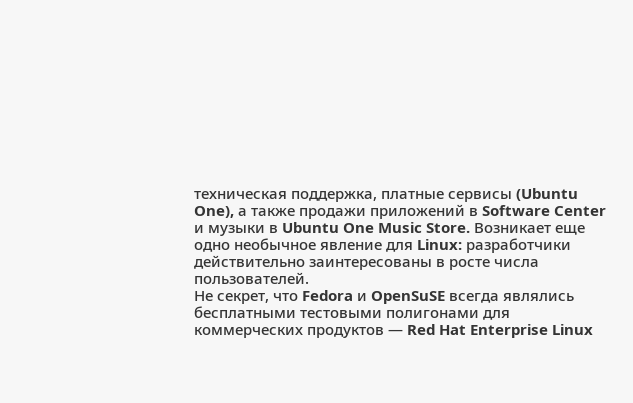техническая поддержка, платные сервисы (Ubuntu One), а также продажи приложений в Software Center и музыки в Ubuntu One Music Store. Возникает еще одно необычное явление для Linux: разработчики действительно заинтересованы в росте числа пользователей.
Не секрет, что Fedora и OpenSuSE всегда являлись бесплатными тестовыми полигонами для коммерческих продуктов — Red Hat Enterprise Linux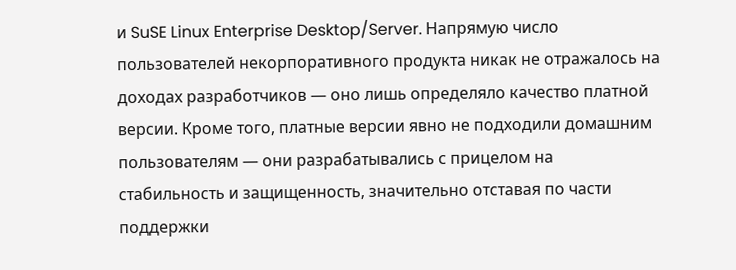и SuSE Linux Enterprise Desktop/Server. Напрямую число пользователей некорпоративного продукта никак не отражалось на доходах разработчиков — оно лишь определяло качество платной версии. Кроме того, платные версии явно не подходили домашним пользователям — они разрабатывались с прицелом на стабильность и защищенность, значительно отставая по части поддержки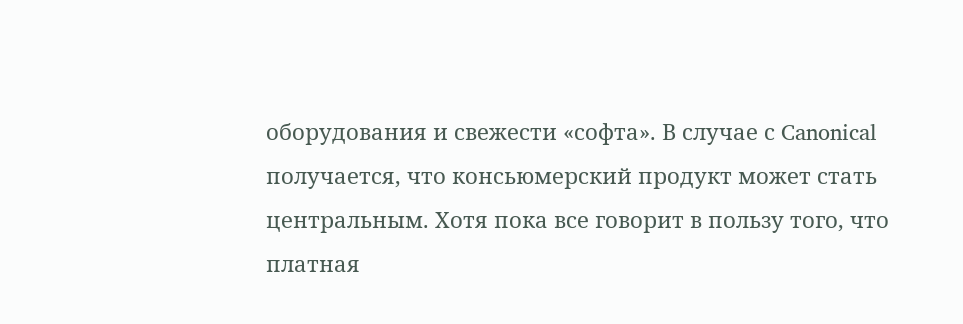оборудования и свежести «софта». В случае с Canonical получается, что консьюмерский продукт может стать центральным. Хотя пока все говорит в пользу того, что платная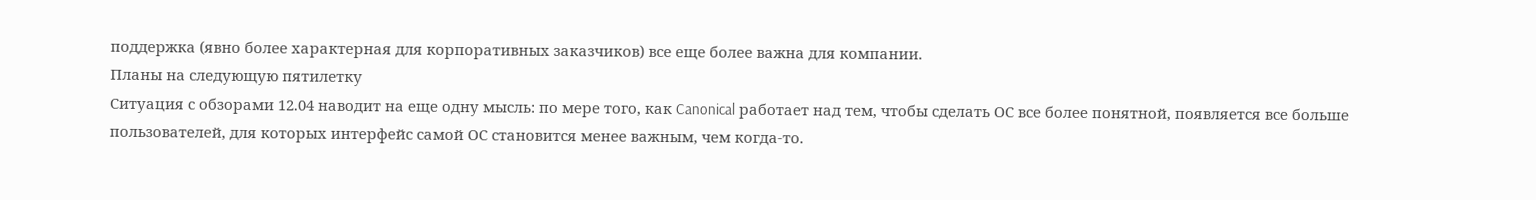поддержка (явно более характерная для корпоративных заказчиков) все еще более важна для компании.
Планы на следующую пятилетку
Ситуация с обзорами 12.04 наводит на еще одну мысль: по мере того, как Canonical работает над тем, чтобы сделать ОС все более понятной, появляется все больше пользователей, для которых интерфейс самой ОС становится менее важным, чем когда-то.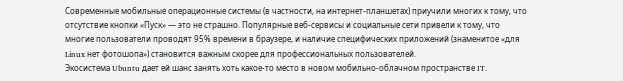Современные мобильные операционные системы (в частности, на интернет-планшетах) приучили многих к тому, что отсутствие кнопки «Пуск» — это не страшно. Популярные веб-сервисы и социальные сети привели к тому, что многие пользователи проводят 95% времени в браузере, и наличие специфических приложений (знаменитое «для Linux нет фотошопа») становится важным скорее для профессиональных пользователей.
Экосистема Ubuntu дает ей шанс занять хоть какое-то место в новом мобильно-облачном пространстве IT.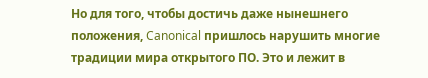Но для того, чтобы достичь даже нынешнего положения, Canonical пришлось нарушить многие традиции мира открытого ПО. Это и лежит в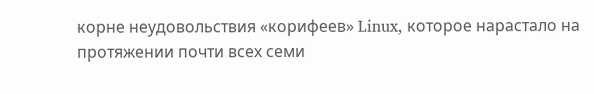корне неудовольствия «корифеев» Linux, которое нарастало на протяжении почти всех семи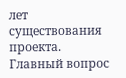лет существования проекта. Главный вопрос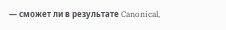— сможет ли в результате Canonical,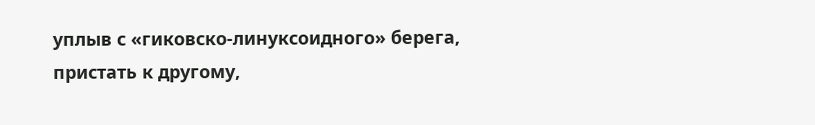уплыв с «гиковско-линуксоидного» берега, пристать к другому,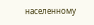населенному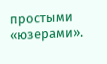простыми «юзерами».